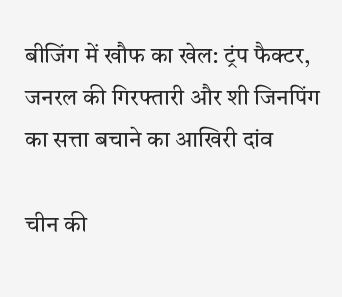बीजिंग में खौफ का खेल: ट्रंप फैक्टर, जनरल की गिरफ्तारी और शी जिनपिंग का सत्ता बचाने का आखिरी दांव

चीन की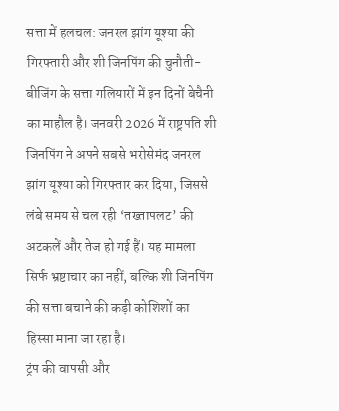सत्ता में हलचल: जनरल झांग यूश्या की गिरफ्तारी और शी जिनपिंग की चुनौती-बीजिंग के सत्ता गलियारों में इन दिनों बेचैनी का माहौल है। जनवरी 2026 में राष्ट्रपति शी जिनपिंग ने अपने सबसे भरोसेमंद जनरल झांग यूश्या को गिरफ्तार कर दिया, जिससे लंबे समय से चल रही ‘तख्तापलट’ की अटकलें और तेज हो गई हैं। यह मामला सिर्फ भ्रष्टाचार का नहीं, बल्कि शी जिनपिंग की सत्ता बचाने की कड़ी कोशिशों का हिस्सा माना जा रहा है।
ट्रंप की वापसी और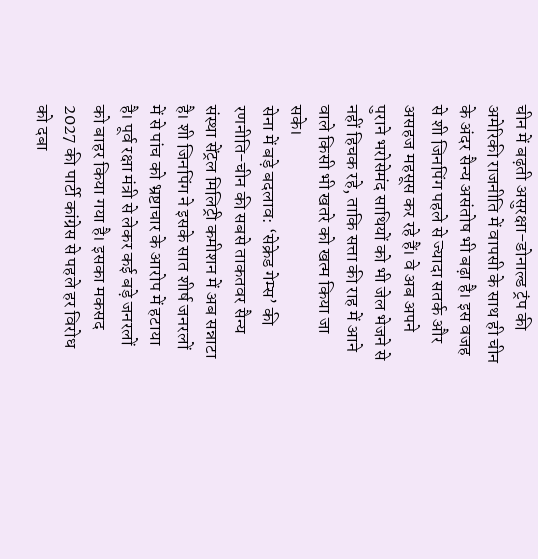चीन में बढ़ती असुरक्षा-डोनाल्ड ट्रंप की अमेरिकी राजनीति में वापसी के साथ ही चीन के अंदर सैन्य असंतोष भी बढ़ा है। इस वजह से शी जिनपिंग पहले से ज्यादा सतर्क और असहज महसूस कर रहे हैं। वे अब अपने पुराने भरोसेमंद साथियों को भी जेल भेजने से नहीं हिचक रहे, ताकि सत्ता की राह में आने वाले किसी भी खतरे को खत्म किया जा सके।
सेना में बड़े बदलाव: ‘सेक्रेड गेम्स’ की रणनीति-चीन की सबसे ताकतवर सैन्य संस्था सेंट्रल मिलिट्री कमीशन में अब सन्नाटा है। शी जिनपिंग ने इसके सात शीर्ष जनरलों में से पांच को भ्रष्टाचार के आरोप में हटाया है। पूर्व रक्षा मंत्री से लेकर कई बड़े जनरलों को बाहर किया गया है। इसका मकसद 2027 की पार्टी कांग्रेस से पहले हर विरोध को दबा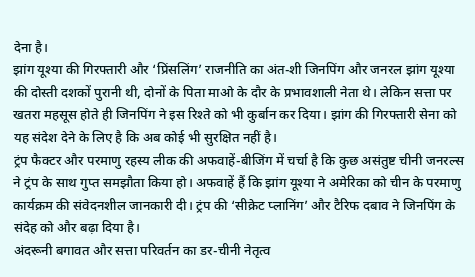देना है।
झांग यूश्या की गिरफ्तारी और ‘प्रिंसलिंग’ राजनीति का अंत-शी जिनपिंग और जनरल झांग यूश्या की दोस्ती दशकों पुरानी थी, दोनों के पिता माओ के दौर के प्रभावशाली नेता थे। लेकिन सत्ता पर खतरा महसूस होते ही जिनपिंग ने इस रिश्ते को भी कुर्बान कर दिया। झांग की गिरफ्तारी सेना को यह संदेश देने के लिए है कि अब कोई भी सुरक्षित नहीं है।
ट्रंप फैक्टर और परमाणु रहस्य लीक की अफवाहें-बीजिंग में चर्चा है कि कुछ असंतुष्ट चीनी जनरल्स ने ट्रंप के साथ गुप्त समझौता किया हो। अफवाहें हैं कि झांग यूश्या ने अमेरिका को चीन के परमाणु कार्यक्रम की संवेदनशील जानकारी दी। ट्रंप की ‘सीक्रेट प्लानिंग’ और टैरिफ दबाव ने जिनपिंग के संदेह को और बढ़ा दिया है।
अंदरूनी बगावत और सत्ता परिवर्तन का डर-चीनी नेतृत्व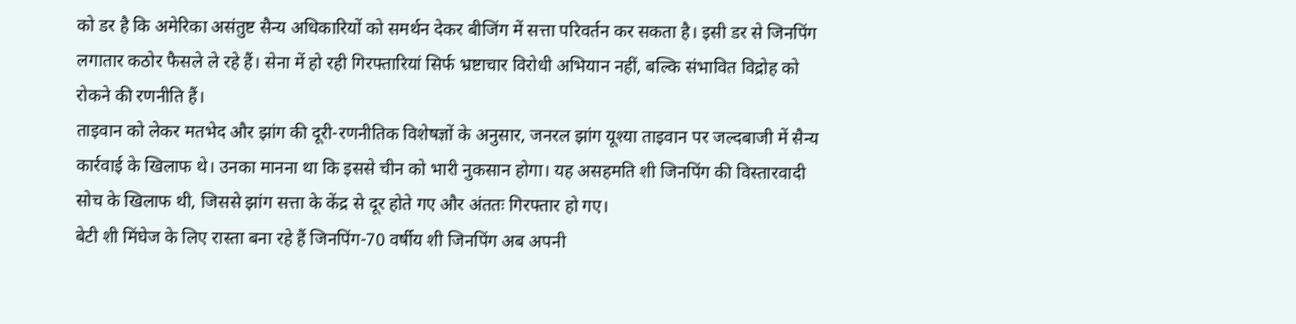को डर है कि अमेरिका असंतुष्ट सैन्य अधिकारियों को समर्थन देकर बीजिंग में सत्ता परिवर्तन कर सकता है। इसी डर से जिनपिंग लगातार कठोर फैसले ले रहे हैं। सेना में हो रही गिरफ्तारियां सिर्फ भ्रष्टाचार विरोधी अभियान नहीं, बल्कि संभावित विद्रोह को रोकने की रणनीति हैं।
ताइवान को लेकर मतभेद और झांग की दूरी-रणनीतिक विशेषज्ञों के अनुसार, जनरल झांग यूश्या ताइवान पर जल्दबाजी में सैन्य कार्रवाई के खिलाफ थे। उनका मानना था कि इससे चीन को भारी नुकसान होगा। यह असहमति शी जिनपिंग की विस्तारवादी सोच के खिलाफ थी, जिससे झांग सत्ता के केंद्र से दूर होते गए और अंततः गिरफ्तार हो गए।
बेटी शी मिंघेज के लिए रास्ता बना रहे हैं जिनपिंग-70 वर्षीय शी जिनपिंग अब अपनी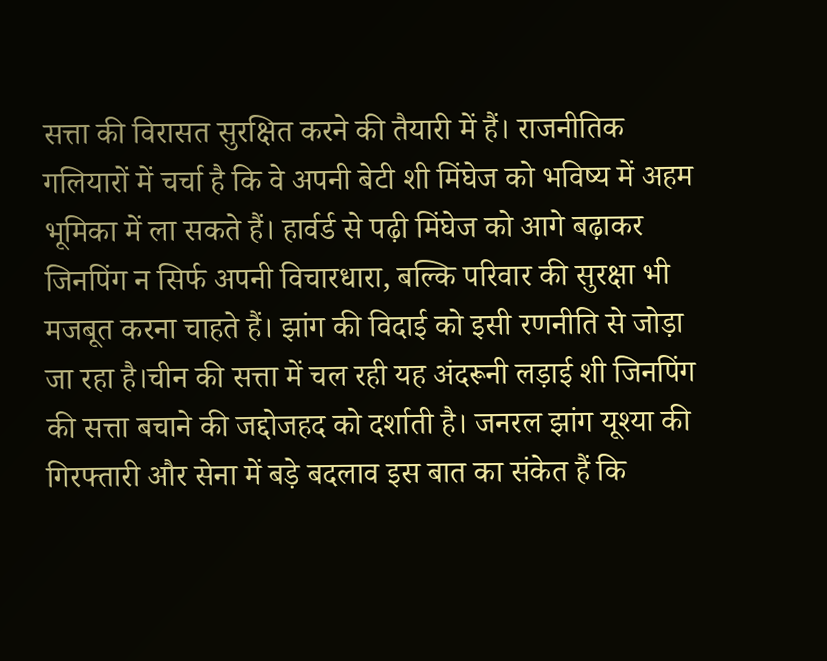सत्ता की विरासत सुरक्षित करने की तैयारी में हैं। राजनीतिक गलियारों में चर्चा है कि वे अपनी बेटी शी मिंघेज को भविष्य में अहम भूमिका में ला सकते हैं। हार्वर्ड से पढ़ी मिंघेज को आगे बढ़ाकर जिनपिंग न सिर्फ अपनी विचारधारा, बल्कि परिवार की सुरक्षा भी मजबूत करना चाहते हैं। झांग की विदाई को इसी रणनीति से जोड़ा जा रहा है।चीन की सत्ता में चल रही यह अंदरूनी लड़ाई शी जिनपिंग की सत्ता बचाने की जद्दोजहद को दर्शाती है। जनरल झांग यूश्या की गिरफ्तारी और सेना में बड़े बदलाव इस बात का संकेत हैं कि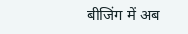बीजिंग में अब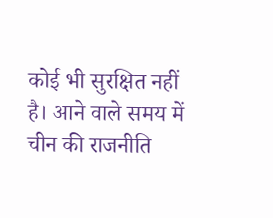कोई भी सुरक्षित नहीं है। आने वाले समय में चीन की राजनीति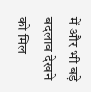में और भी बड़े बदलाव देखने को मिल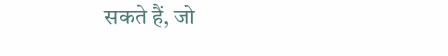सकते हैं, जो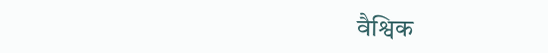वैश्विक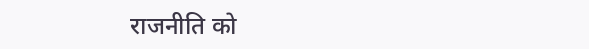राजनीति को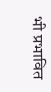भी प्रभावित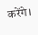करेंगे।